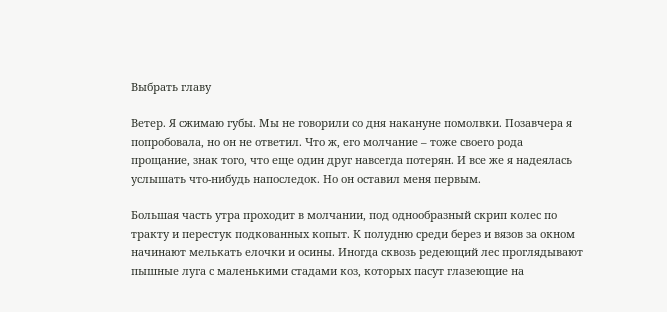Выбрать главу

Ветер. Я сжимаю губы. Мы не говорили со дня накануне помолвки. Позавчера я попробовала, но он не ответил. Что ж, его молчание – тоже своего рода прощание, знак того, что еще один друг навсегда потерян. И все же я надеялась услышать что-нибудь напоследок. Но он оставил меня первым.

Большая часть утра проходит в молчании, под однообразный скрип колес по тракту и перестук подкованных копыт. К полудню среди берез и вязов за окном начинают мелькать елочки и осины. Иногда сквозь редеющий лес проглядывают пышные луга с маленькими стадами коз, которых пасут глазеющие на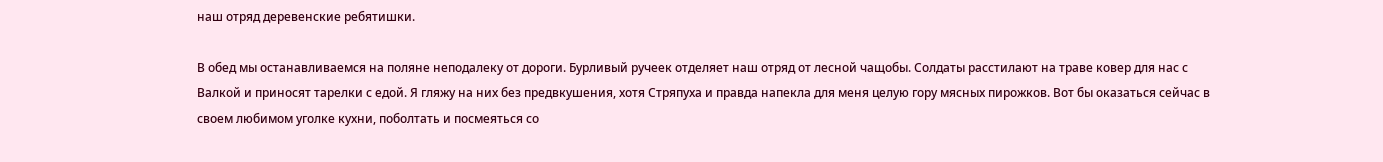наш отряд деревенские ребятишки.

В обед мы останавливаемся на поляне неподалеку от дороги. Бурливый ручеек отделяет наш отряд от лесной чащобы. Солдаты расстилают на траве ковер для нас с Валкой и приносят тарелки с едой. Я гляжу на них без предвкушения, хотя Стряпуха и правда напекла для меня целую гору мясных пирожков. Вот бы оказаться сейчас в своем любимом уголке кухни, поболтать и посмеяться со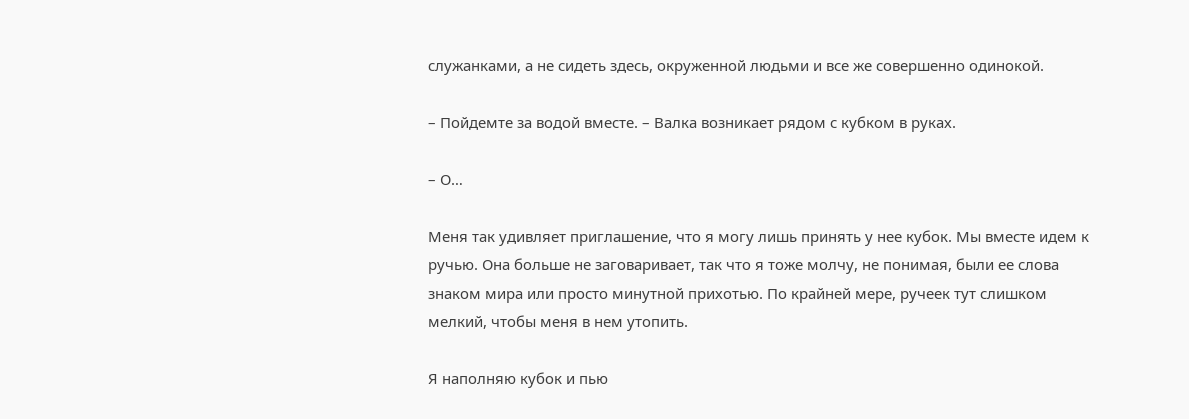служанками, а не сидеть здесь, окруженной людьми и все же совершенно одинокой.

– Пойдемте за водой вместе. – Валка возникает рядом с кубком в руках.

– О…

Меня так удивляет приглашение, что я могу лишь принять у нее кубок. Мы вместе идем к ручью. Она больше не заговаривает, так что я тоже молчу, не понимая, были ее слова знаком мира или просто минутной прихотью. По крайней мере, ручеек тут слишком мелкий, чтобы меня в нем утопить.

Я наполняю кубок и пью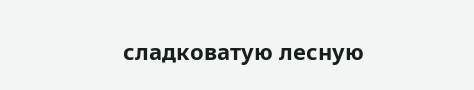сладковатую лесную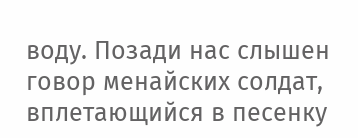воду. Позади нас слышен говор менайских солдат, вплетающийся в песенку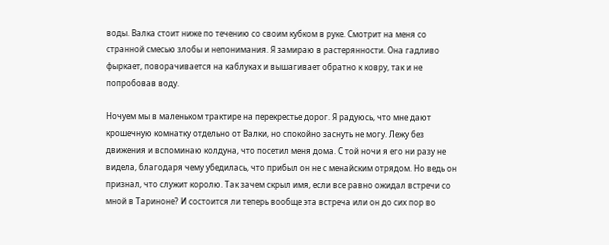воды. Валка стоит ниже по течению со своим кубком в руке. Смотрит на меня со странной смесью злобы и непонимания. Я замираю в растерянности. Она гадливо фыркает, поворачивается на каблуках и вышагивает обратно к ковру, так и не попробовав воду.

Ночуем мы в маленьком трактире на перекрестье дорог. Я радуюсь, что мне дают крошечную комнатку отдельно от Валки, но спокойно заснуть не могу. Лежу без движения и вспоминаю колдуна, что посетил меня дома. С той ночи я его ни разу не видела, благодаря чему убедилась, что прибыл он не с менайским отрядом. Но ведь он признал, что служит королю. Так зачем скрыл имя, если все равно ожидал встречи со мной в Тариноне? И состоится ли теперь вообще эта встреча или он до сих пор во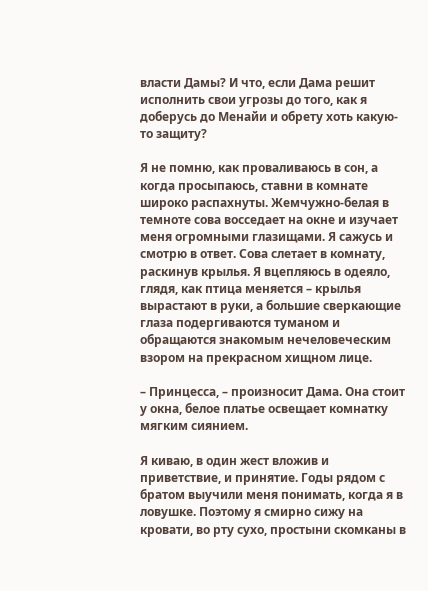власти Дамы? И что, если Дама решит исполнить свои угрозы до того, как я доберусь до Менайи и обрету хоть какую-то защиту?

Я не помню, как проваливаюсь в сон, а когда просыпаюсь, ставни в комнате широко распахнуты. Жемчужно-белая в темноте сова восседает на окне и изучает меня огромными глазищами. Я сажусь и смотрю в ответ. Сова слетает в комнату, раскинув крылья. Я вцепляюсь в одеяло, глядя, как птица меняется – крылья вырастают в руки, а большие сверкающие глаза подергиваются туманом и обращаются знакомым нечеловеческим взором на прекрасном хищном лице.

– Принцесса, – произносит Дама. Она стоит у окна, белое платье освещает комнатку мягким сиянием.

Я киваю, в один жест вложив и приветствие, и принятие. Годы рядом с братом выучили меня понимать, когда я в ловушке. Поэтому я смирно сижу на кровати, во рту сухо, простыни скомканы в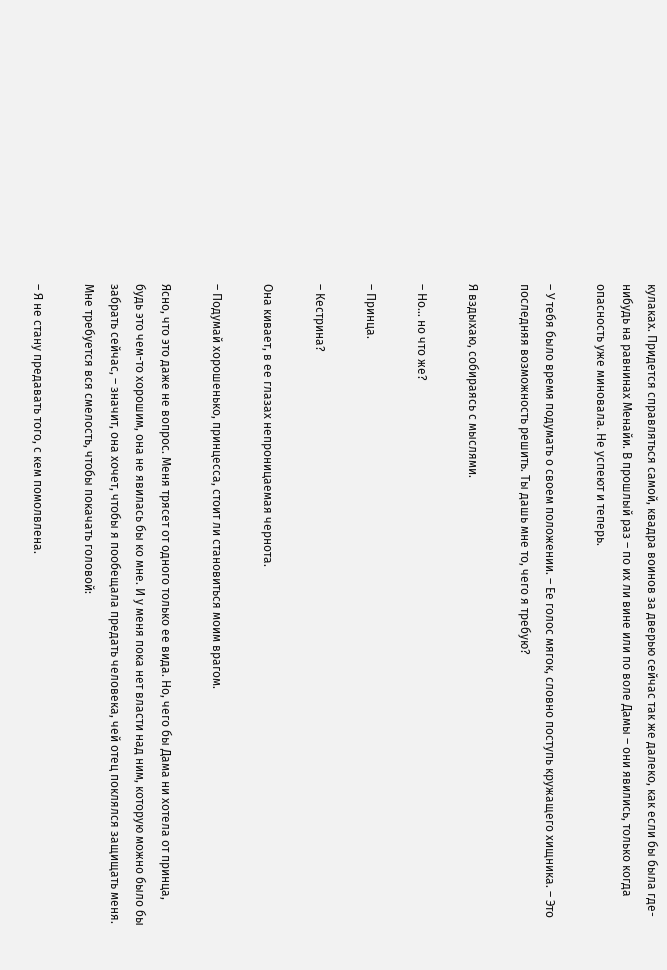кулаках. Придется справляться самой, квадра воинов за дверью сейчас так же далеко, как если бы была где-нибудь на равнинах Менайи. В прошлый раз – по их ли вине или по воле Дамы – они явились, только когда опасность уже миновала. Не успеют и теперь.

– У тебя было время подумать о своем положении. – Ее голос мягок, словно поступь кружащего хищника. – Это последняя возможность решить. Ты дашь мне то, чего я требую?

Я вздыхаю, собираясь с мыслями.

– Но… но что же?

– Принца.

– Кестрина?

Она кивает, в ее глазах непроницаемая чернота.

– Подумай хорошенько, принцесса, стоит ли становиться моим врагом.

Ясно, что это даже не вопрос. Меня трясет от одного только ее вида. Но, чего бы Дама ни хотела от принца, будь это чем-то хорошим, она не явилась бы ко мне. И у меня пока нет власти над ним, которую можно было бы забрать сейчас, – значит, она хочет, чтобы я пообещала предать человека, чей отец поклялся защищать меня. Мне требуется вся смелость, чтобы покачать головой:

– Я не стану предавать того, с кем помолвлена.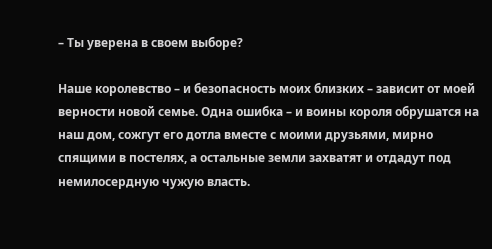– Ты уверена в своем выборе?

Наше королевство – и безопасность моих близких – зависит от моей верности новой семье. Одна ошибка – и воины короля обрушатся на наш дом, сожгут его дотла вместе с моими друзьями, мирно спящими в постелях, а остальные земли захватят и отдадут под немилосердную чужую власть.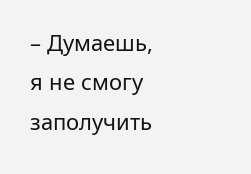– Думаешь, я не смогу заполучить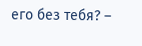его без тебя? –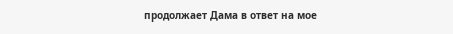продолжает Дама в ответ на мое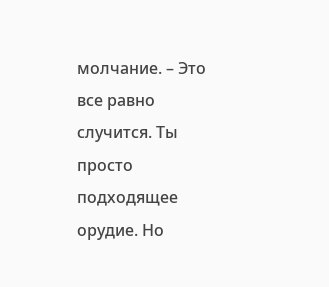молчание. – Это все равно случится. Ты просто подходящее орудие. Но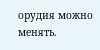орудия можно менять.